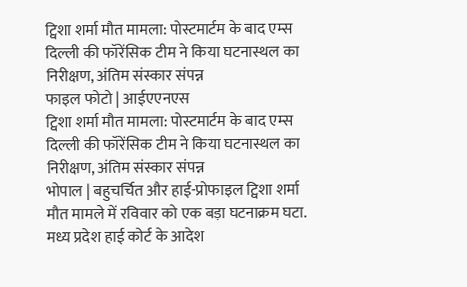ट्विशा शर्मा मौत मामला: पोस्टमार्टम के बाद एम्स दिल्ली की फॉरेंसिक टीम ने किया घटनास्थल का निरीक्षण, अंतिम संस्कार संपन्न
फाइल फोटो | आईएएनएस
ट्विशा शर्मा मौत मामला: पोस्टमार्टम के बाद एम्स दिल्ली की फॉरेंसिक टीम ने किया घटनास्थल का निरीक्षण, अंतिम संस्कार संपन्न
भोपाल | बहुचर्चित और हाई-प्रोफाइल ट्विशा शर्मा मौत मामले में रविवार को एक बड़ा घटनाक्रम घटा. मध्य प्रदेश हाई कोर्ट के आदेश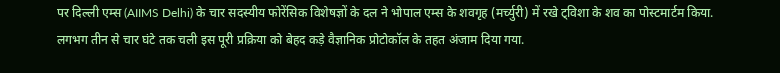पर दिल्ली एम्स (AIIMS Delhi) के चार सदस्यीय फोरेंसिक विशेषज्ञों के दल ने भोपाल एम्स के शवगृह (मर्च्युरी) में रखे ट्विशा के शव का पोस्टमार्टम किया.
लगभग तीन से चार घंटे तक चली इस पूरी प्रक्रिया को बेहद कड़े वैज्ञानिक प्रोटोकॉल के तहत अंजाम दिया गया.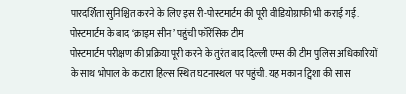पारदर्शिता सुनिश्चित करने के लिए इस री-पोस्टमार्टम की पूरी वीडियोग्राफी भी कराई गई.
पोस्टमार्टम के बाद ‘क्राइम सीन’ पहुंची फॉरेंसिक टीम
पोस्टमार्टम परीक्षण की प्रक्रिया पूरी करने के तुरंत बाद दिल्ली एम्स की टीम पुलिस अधिकारियों के साथ भोपाल के कटारा हिल्स स्थित घटनास्थल पर पहुंची. यह मकान ट्विशा की सास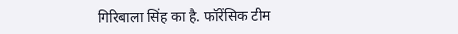गिरिबाला सिंह का है. फॉरेंसिक टीम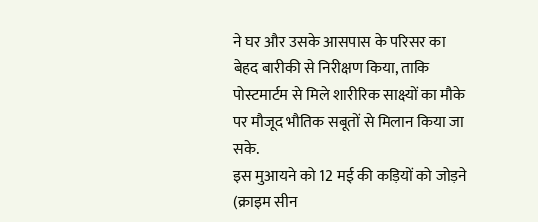ने घर और उसके आसपास के परिसर का बेहद बारीकी से निरीक्षण किया, ताकि पोस्टमार्टम से मिले शारीरिक साक्ष्यों का मौके पर मौजूद भौतिक सबूतों से मिलान किया जा सके.
इस मुआयने को 12 मई की कड़ियों को जोड़ने (क्राइम सीन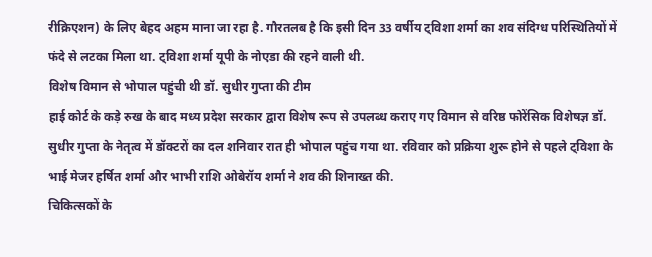रीक्रिएशन) के लिए बेहद अहम माना जा रहा है. गौरतलब है कि इसी दिन 33 वर्षीय ट्विशा शर्मा का शव संदिग्ध परिस्थितियों में फंदे से लटका मिला था. ट्विशा शर्मा यूपी के नोएडा की रहने वाली थी.
विशेष विमान से भोपाल पहुंची थी डॉ. सुधीर गुप्ता की टीम
हाई कोर्ट के कड़े रुख के बाद मध्य प्रदेश सरकार द्वारा विशेष रूप से उपलब्ध कराए गए विमान से वरिष्ठ फोरेंसिक विशेषज्ञ डॉ. सुधीर गुप्ता के नेतृत्व में डॉक्टरों का दल शनिवार रात ही भोपाल पहुंच गया था. रविवार को प्रक्रिया शुरू होने से पहले ट्विशा के भाई मेजर हर्षित शर्मा और भाभी राशि ओबेरॉय शर्मा ने शव की शिनाख्त की.
चिकित्सकों के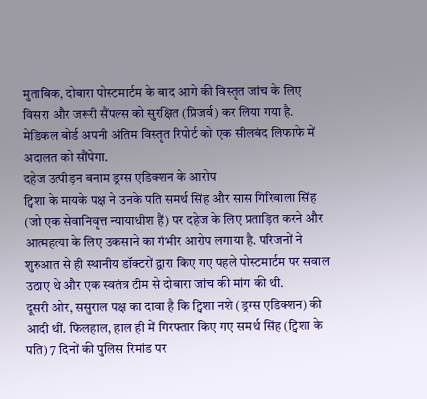मुताबिक, दोबारा पोस्टमार्टम के बाद आगे की विस्तृत जांच के लिए विसरा और जरूरी सैंपल्स को सुरक्षित (प्रिजर्व) कर लिया गया है. मेडिकल बोर्ड अपनी अंतिम विस्तृत रिपोर्ट को एक सीलबंद लिफाफे में अदालत को सौंपेगा.
दहेज उत्पीड़न बनाम ड्रग्स एडिक्शन के आरोप
ट्विशा के मायके पक्ष ने उनके पति समर्थ सिंह और सास गिरिबाला सिंह (जो एक सेवानिवृत्त न्यायाधीश हैं) पर दहेज के लिए प्रताड़ित करने और आत्महत्या के लिए उकसाने का गंभीर आरोप लगाया है. परिजनों ने शुरुआत से ही स्थानीय डॉक्टरों द्वारा किए गए पहले पोस्टमार्टम पर सवाल उठाए थे और एक स्वतंत्र टीम से दोबारा जांच की मांग की थी.
दूसरी ओर, ससुराल पक्ष का दावा है कि ट्विशा नशे (ड्रग्स एडिक्शन) की आदी थीं. फिलहाल, हाल ही में गिरफ्तार किए गए समर्थ सिंह (ट्विशा के पति) 7 दिनों की पुलिस रिमांड पर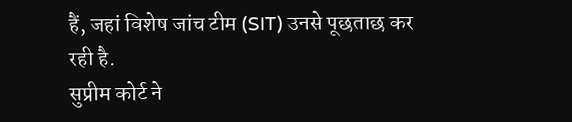हैं, जहां विशेष जांच टीम (SIT) उनसे पूछताछ कर रही है.
सुप्रीम कोर्ट ने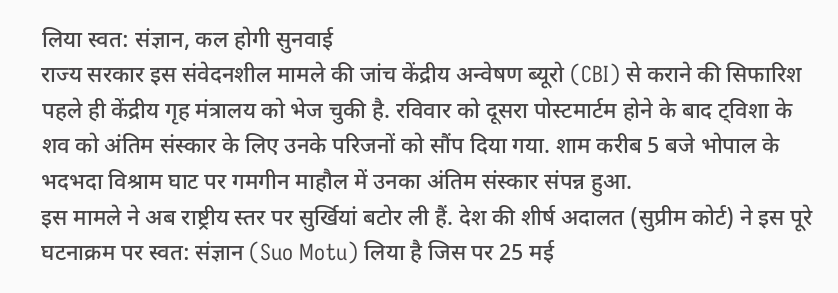लिया स्वत: संज्ञान, कल होगी सुनवाई
राज्य सरकार इस संवेदनशील मामले की जांच केंद्रीय अन्वेषण ब्यूरो (CBI) से कराने की सिफारिश पहले ही केंद्रीय गृह मंत्रालय को भेज चुकी है. रविवार को दूसरा पोस्टमार्टम होने के बाद ट्विशा के शव को अंतिम संस्कार के लिए उनके परिजनों को सौंप दिया गया. शाम करीब 5 बजे भोपाल के भदभदा विश्राम घाट पर गमगीन माहौल में उनका अंतिम संस्कार संपन्न हुआ.
इस मामले ने अब राष्ट्रीय स्तर पर सुर्खियां बटोर ली हैं. देश की शीर्ष अदालत (सुप्रीम कोर्ट) ने इस पूरे घटनाक्रम पर स्वत: संज्ञान (Suo Motu) लिया है जिस पर 25 मई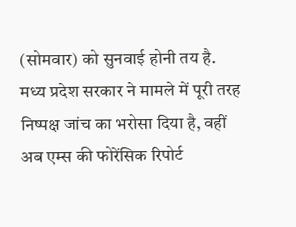(सोमवार) को सुनवाई होनी तय है. मध्य प्रदेश सरकार ने मामले में पूरी तरह निष्पक्ष जांच का भरोसा दिया है, वहीं अब एम्स की फोरेंसिक रिपोर्ट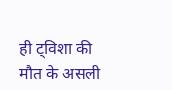ही ट्विशा की मौत के असली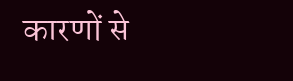कारणों से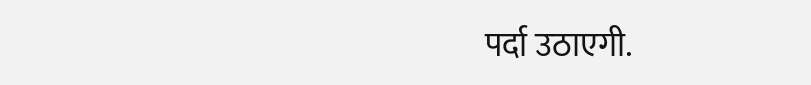पर्दा उठाएगी.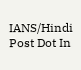IANS/Hindi Post Dot In